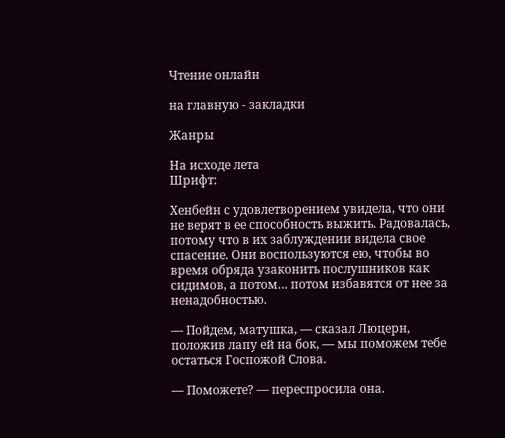Чтение онлайн

на главную - закладки

Жанры

На исходе лета
Шрифт:

Хенбейн с удовлетворением увидела, что они не верят в ее способность выжить. Радовалась, потому что в их заблуждении видела свое спасение. Они воспользуются ею, чтобы во время обряда узаконить послушников как сидимов, а потом… потом избавятся от нее за ненадобностью.

— Пойдем, матушка, — сказал Люцерн, положив лапу ей на бок, — мы поможем тебе остаться Госпожой Слова.

— Поможете? — переспросила она.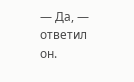— Да, — ответил он.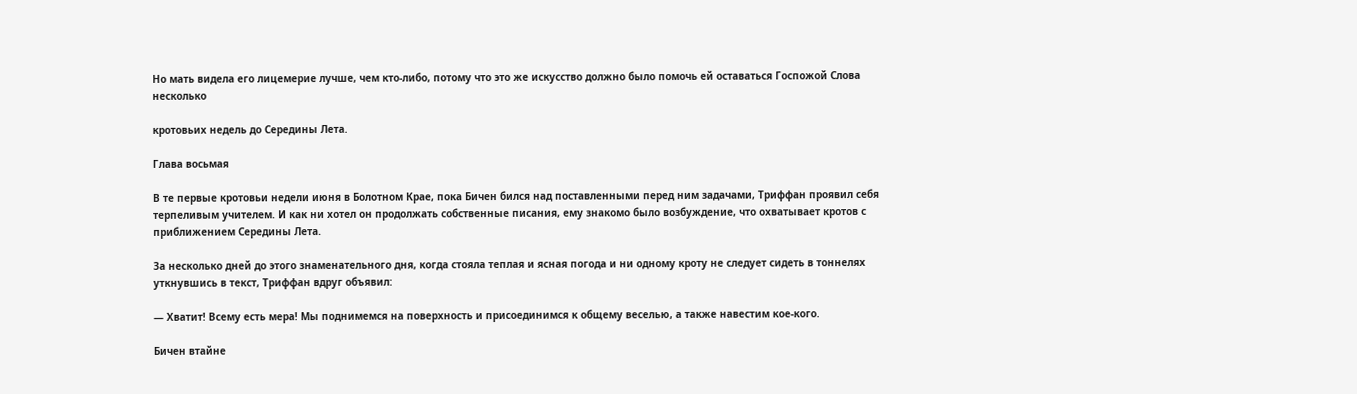Но мать видела его лицемерие лучше, чем кто-либо, потому что это же искусство должно было помочь ей оставаться Госпожой Слова несколько

кротовьих недель до Середины Лета.

Глава восьмая

В те первые кротовьи недели июня в Болотном Крае, пока Бичен бился над поставленными перед ним задачами, Триффан проявил себя терпеливым учителем. И как ни хотел он продолжать собственные писания, ему знакомо было возбуждение, что охватывает кротов с приближением Середины Лета.

За несколько дней до этого знаменательного дня, когда стояла теплая и ясная погода и ни одному кроту не следует сидеть в тоннелях уткнувшись в текст, Триффан вдруг объявил:

— Хватит! Всему есть мера! Мы поднимемся на поверхность и присоединимся к общему веселью, а также навестим кое-кого.

Бичен втайне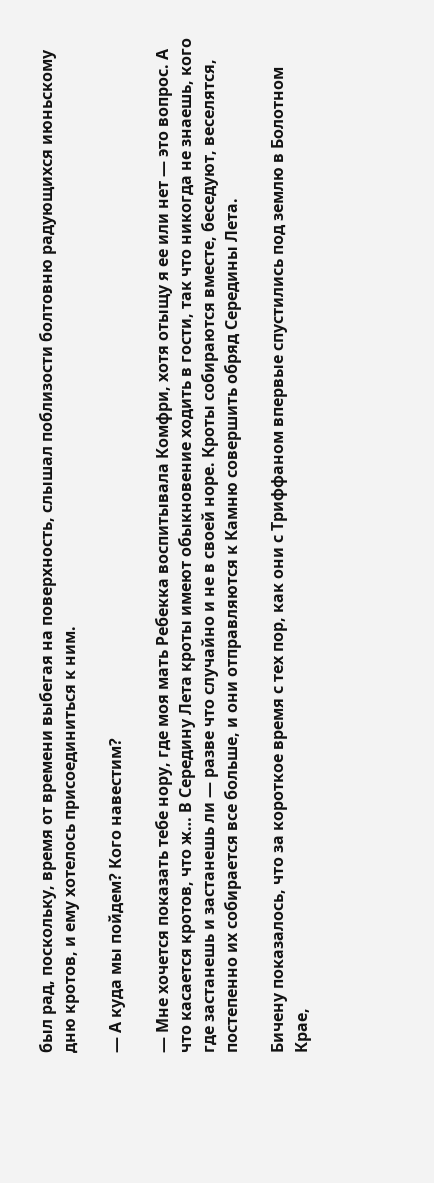был рад, поскольку, время от времени выбегая на поверхность, слышал поблизости болтовню радующихся июньскому дню кротов, и ему хотелось присоединиться к ним.

— А куда мы пойдем? Кого навестим?

— Мне хочется показать тебе нору, где моя мать Ребекка воспитывала Комфри, хотя отыщу я ее или нет — это вопрос. А что касается кротов, что ж… В Середину Лета кроты имеют обыкновение ходить в гости, так что никогда не знаешь, кого где застанешь и застанешь ли — разве что случайно и не в своей норе. Кроты собираются вместе, беседуют, веселятся, постепенно их собирается все больше, и они отправляются к Камню совершить обряд Середины Лета.

Бичену показалось, что за короткое время с тех пор, как они с Триффаном впервые спустились под землю в Болотном Крае,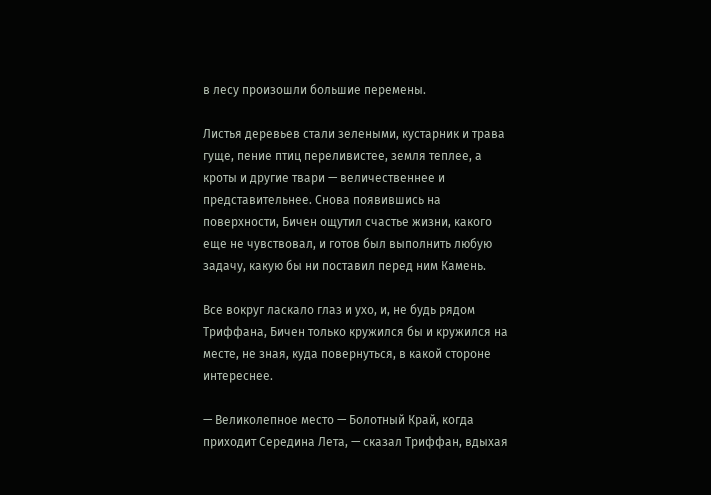в лесу произошли большие перемены.

Листья деревьев стали зелеными, кустарник и трава гуще, пение птиц переливистее, земля теплее, а кроты и другие твари — величественнее и представительнее. Снова появившись на поверхности, Бичен ощутил счастье жизни, какого еще не чувствовал, и готов был выполнить любую задачу, какую бы ни поставил перед ним Камень.

Все вокруг ласкало глаз и ухо, и, не будь рядом Триффана, Бичен только кружился бы и кружился на месте, не зная, куда повернуться, в какой стороне интереснее.

— Великолепное место — Болотный Край, когда приходит Середина Лета, — сказал Триффан, вдыхая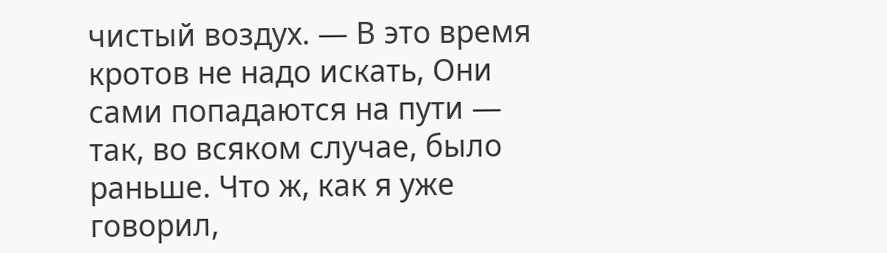чистый воздух. — В это время кротов не надо искать, Они сами попадаются на пути — так, во всяком случае, было раньше. Что ж, как я уже говорил,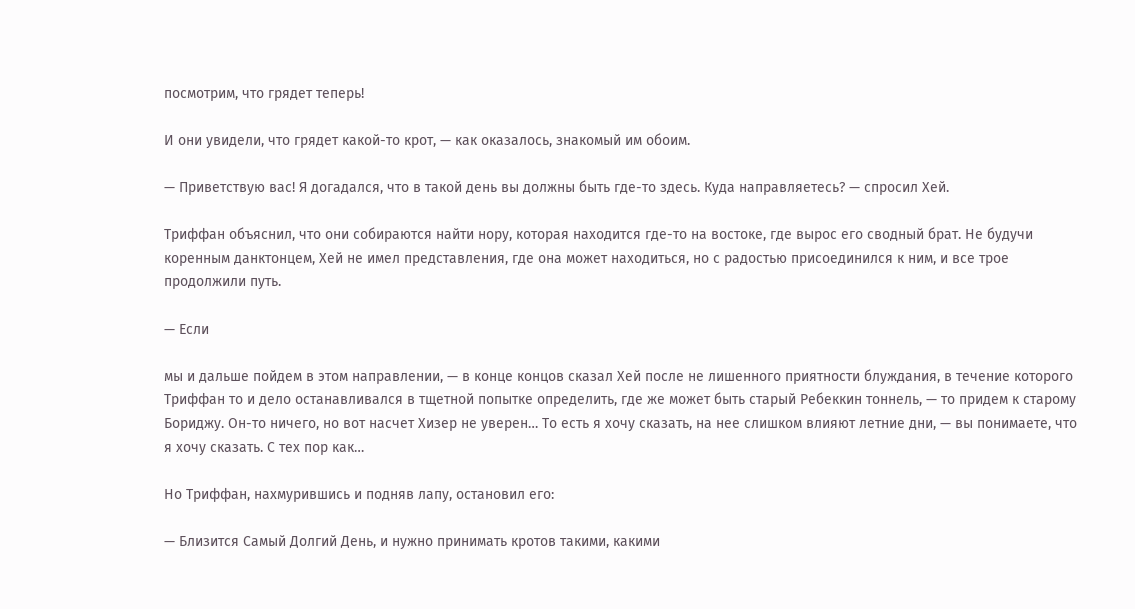посмотрим, что грядет теперь!

И они увидели, что грядет какой-то крот, — как оказалось, знакомый им обоим.

— Приветствую вас! Я догадался, что в такой день вы должны быть где-то здесь. Куда направляетесь? — спросил Хей.

Триффан объяснил, что они собираются найти нору, которая находится где-то на востоке, где вырос его сводный брат. Не будучи коренным данктонцем, Хей не имел представления, где она может находиться, но с радостью присоединился к ним, и все трое продолжили путь.

— Если

мы и дальше пойдем в этом направлении, — в конце концов сказал Хей после не лишенного приятности блуждания, в течение которого Триффан то и дело останавливался в тщетной попытке определить, где же может быть старый Ребеккин тоннель, — то придем к старому Бориджу. Он-то ничего, но вот насчет Хизер не уверен… То есть я хочу сказать, на нее слишком влияют летние дни, — вы понимаете, что я хочу сказать. С тех пор как…

Но Триффан, нахмурившись и подняв лапу, остановил его:

— Близится Самый Долгий День, и нужно принимать кротов такими, какими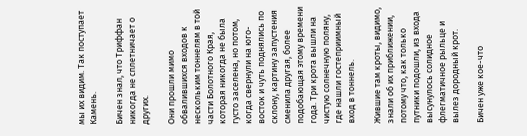мы их видим. Так поступает Камень.

Бичен знал, что Триффан никогда не сплетничает о других.

Они прошли мимо обвалившихся входов к нескольким тоннелям в той части Болотного Края, которая никогда не была густо заселена, но потом, когда свернули на юго-восток и чуть поднялись по склону, картину запустения сменила другая, более подобающая этому времени года. Три крота вышли на чистую солнечную поляну, где нашли гостеприимный вход в тоннель.

Жившие там кроты, видимо, знали об их приближении, потому что, как только путники подошли, из входа высунулось солидное флегматичное рыльце и вылез дородный крот.

Бичен уже кое-что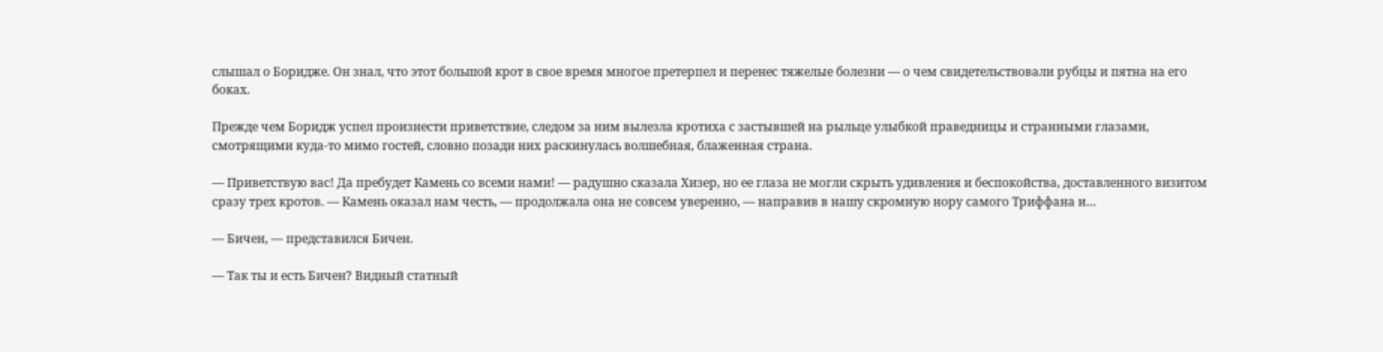слышал о Боридже. Он знал, что этот большой крот в свое время многое претерпел и перенес тяжелые болезни — о чем свидетельствовали рубцы и пятна на его боках.

Прежде чем Боридж успел произнести приветствие, следом за ним вылезла кротиха с застывшей на рыльце улыбкой праведницы и странными глазами, смотрящими куда-то мимо гостей, словно позади них раскинулась волшебная, блаженная страна.

— Приветствую вас! Да пребудет Камень со всеми нами! — радушно сказала Хизер, но ее глаза не могли скрыть удивления и беспокойства, доставленного визитом сразу трех кротов. — Камень оказал нам честь, — продолжала она не совсем уверенно, — направив в нашу скромную нору самого Триффана и…

— Бичен, — представился Бичен.

— Так ты и есть Бичен? Видный статный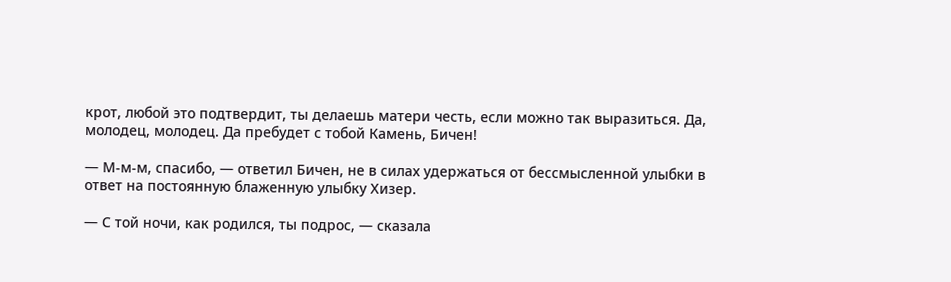крот, любой это подтвердит, ты делаешь матери честь, если можно так выразиться. Да, молодец, молодец. Да пребудет с тобой Камень, Бичен!

— М-м-м, спасибо, — ответил Бичен, не в силах удержаться от бессмысленной улыбки в ответ на постоянную блаженную улыбку Хизер.

— С той ночи, как родился, ты подрос, — сказала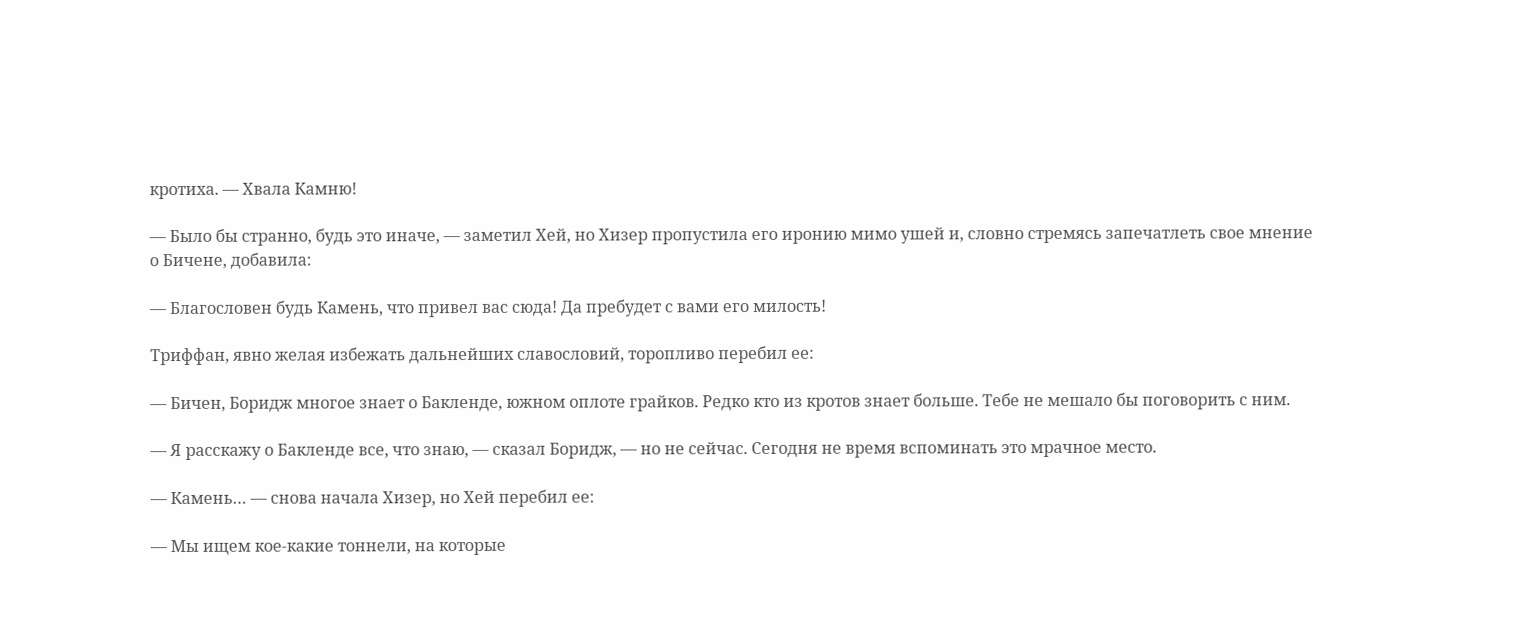кротиха. — Хвала Камню!

— Было бы странно, будь это иначе, — заметил Хей, но Хизер пропустила его иронию мимо ушей и, словно стремясь запечатлеть свое мнение о Бичене, добавила:

— Благословен будь Камень, что привел вас сюда! Да пребудет с вами его милость!

Триффан, явно желая избежать дальнейших славословий, торопливо перебил ее:

— Бичен, Боридж многое знает о Бакленде, южном оплоте грайков. Редко кто из кротов знает больше. Тебе не мешало бы поговорить с ним.

— Я расскажу о Бакленде все, что знаю, — сказал Боридж, — но не сейчас. Сегодня не время вспоминать это мрачное место.

— Камень… — снова начала Хизер, но Хей перебил ее:

— Мы ищем кое-какие тоннели, на которые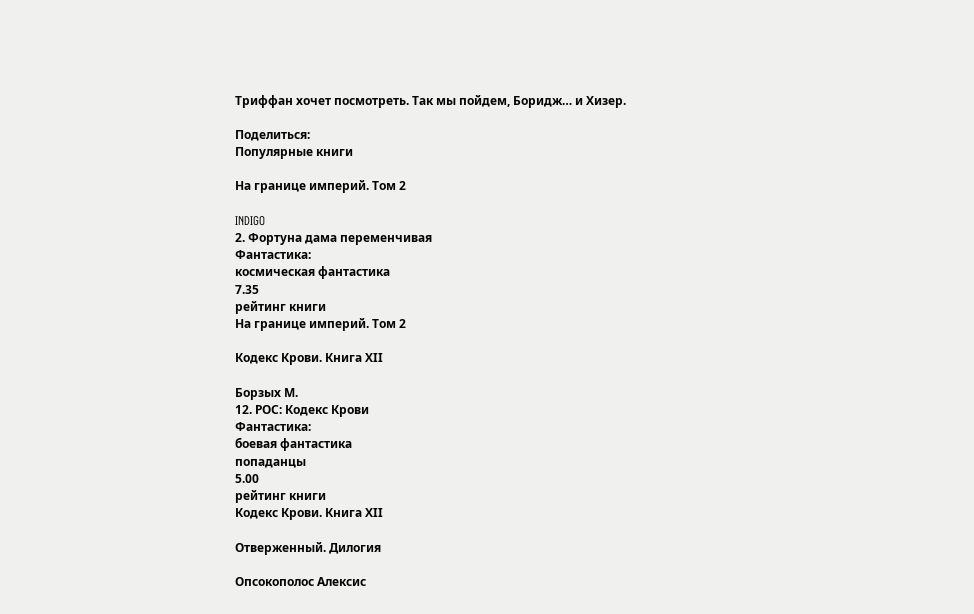Триффан хочет посмотреть. Так мы пойдем, Боридж… и Хизер.

Поделиться:
Популярные книги

На границе империй. Том 2

INDIGO
2. Фортуна дама переменчивая
Фантастика:
космическая фантастика
7.35
рейтинг книги
На границе империй. Том 2

Кодекс Крови. Книга ХII

Борзых М.
12. РОС: Кодекс Крови
Фантастика:
боевая фантастика
попаданцы
5.00
рейтинг книги
Кодекс Крови. Книга ХII

Отверженный. Дилогия

Опсокополос Алексис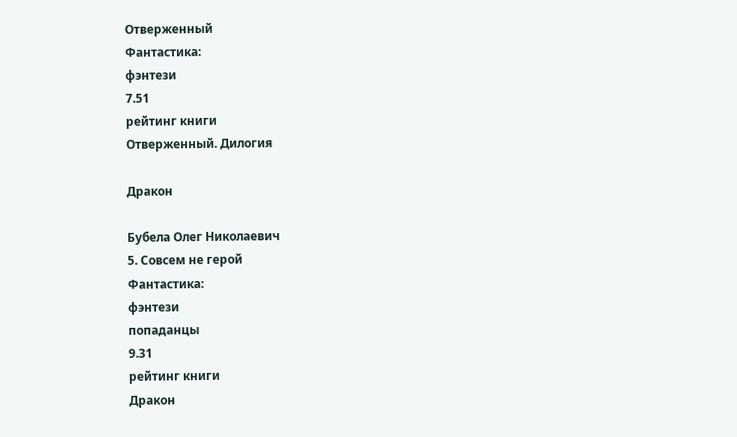Отверженный
Фантастика:
фэнтези
7.51
рейтинг книги
Отверженный. Дилогия

Дракон

Бубела Олег Николаевич
5. Совсем не герой
Фантастика:
фэнтези
попаданцы
9.31
рейтинг книги
Дракон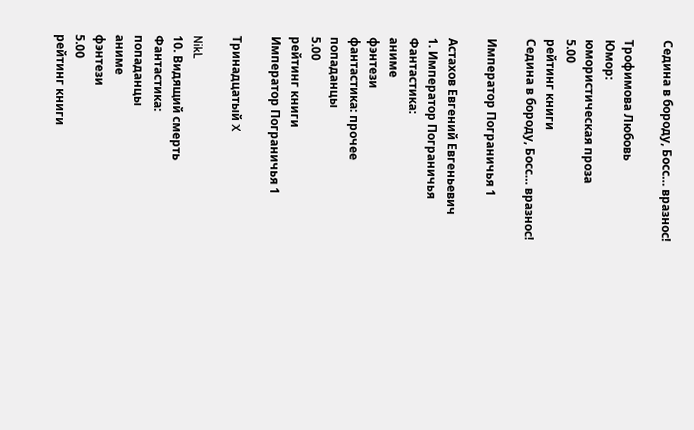Седина в бороду, Босс… вразнос!

Трофимова Любовь
Юмор:
юмористическая проза
5.00
рейтинг книги
Седина в бороду, Босс… вразнос!

Император Пограничья 1

Астахов Евгений Евгеньевич
1. Император Пограничья
Фантастика:
аниме
фэнтези
фантастика: прочее
попаданцы
5.00
рейтинг книги
Император Пограничья 1

Тринадцатый X

NikL
10. Видящий смерть
Фантастика:
попаданцы
аниме
фэнтези
5.00
рейтинг книги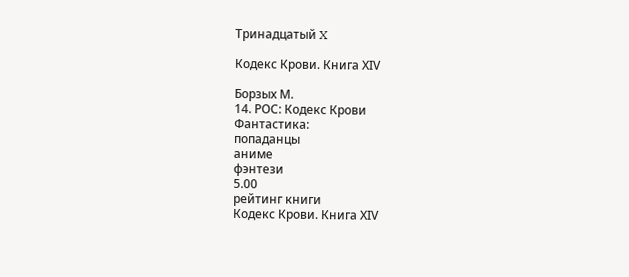Тринадцатый X

Кодекс Крови. Книга ХIV

Борзых М.
14. РОС: Кодекс Крови
Фантастика:
попаданцы
аниме
фэнтези
5.00
рейтинг книги
Кодекс Крови. Книга ХIV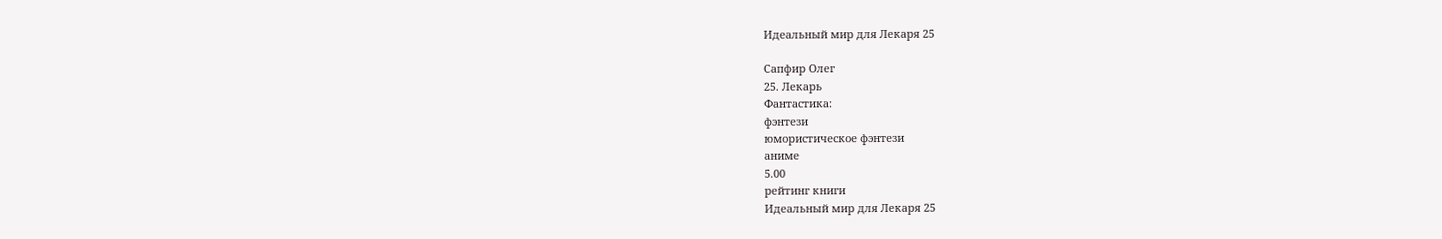Идеальный мир для Лекаря 25

Сапфир Олег
25. Лекарь
Фантастика:
фэнтези
юмористическое фэнтези
аниме
5.00
рейтинг книги
Идеальный мир для Лекаря 25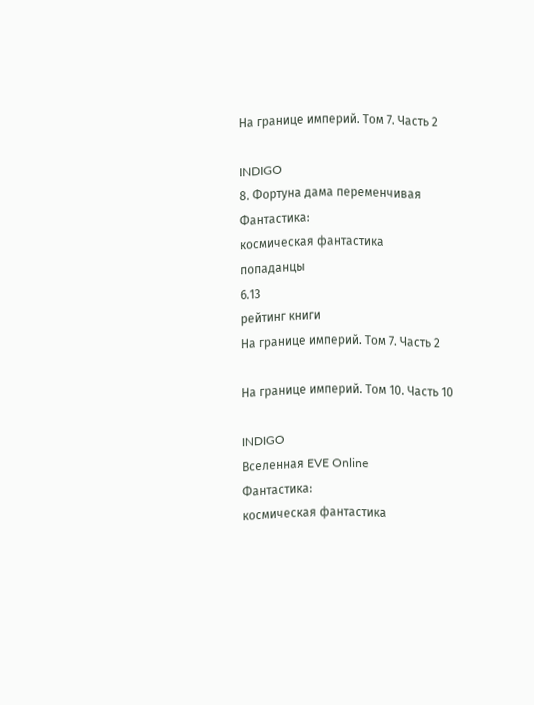На границе империй. Том 7. Часть 2

INDIGO
8. Фортуна дама переменчивая
Фантастика:
космическая фантастика
попаданцы
6.13
рейтинг книги
На границе империй. Том 7. Часть 2

На границе империй. Том 10. Часть 10

INDIGO
Вселенная EVE Online
Фантастика:
космическая фантастика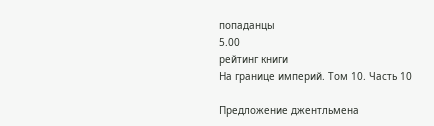попаданцы
5.00
рейтинг книги
На границе империй. Том 10. Часть 10

Предложение джентльмена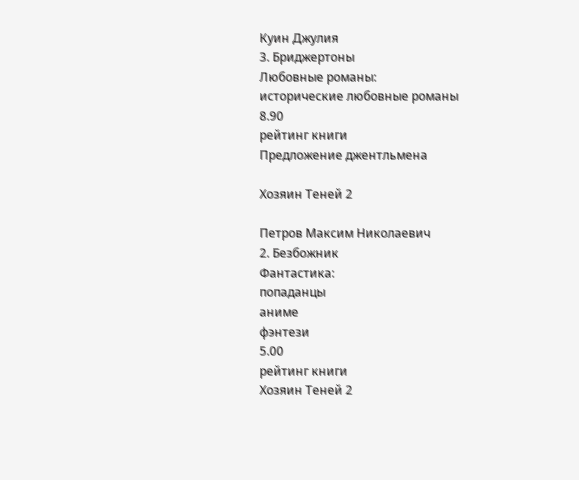Куин Джулия
3. Бриджертоны
Любовные романы:
исторические любовные романы
8.90
рейтинг книги
Предложение джентльмена

Хозяин Теней 2

Петров Максим Николаевич
2. Безбожник
Фантастика:
попаданцы
аниме
фэнтези
5.00
рейтинг книги
Хозяин Теней 2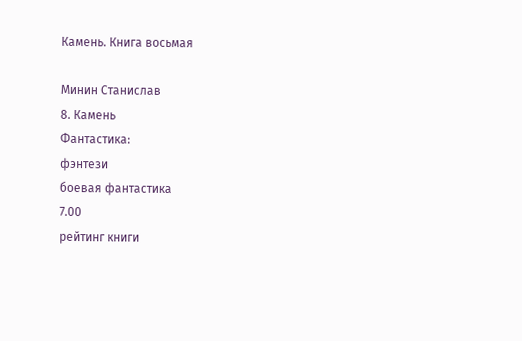Камень. Книга восьмая

Минин Станислав
8. Камень
Фантастика:
фэнтези
боевая фантастика
7.00
рейтинг книги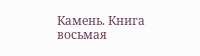Камень. Книга восьмая